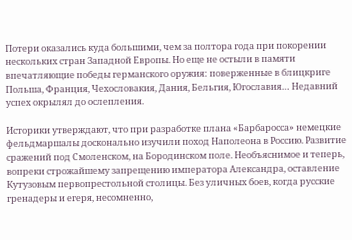Потери оказались куда большими, чем за полтора года при покорении нескольких стран Западной Европы. Но еще не остыли в памяти впечатляющие победы германского оружия: поверженные в блицкриге Польша, Франция, Чехословакия, Дания, Бельгия, Югославия… Недавний успех окрылял до ослепления.

Историки утверждают, что при разработке плана «Барбаросса» немецкие фельдмаршалы досконально изучили поход Наполеона в Россию. Развитие сражений под Смоленском, на Бородинском поле. Необъяснимое и теперь, вопреки строжайшему запрещению императора Александра, оставление Кутузовым первопрестольной столицы. Без уличных боев, когда русские гренадеры и егеря, несомненно,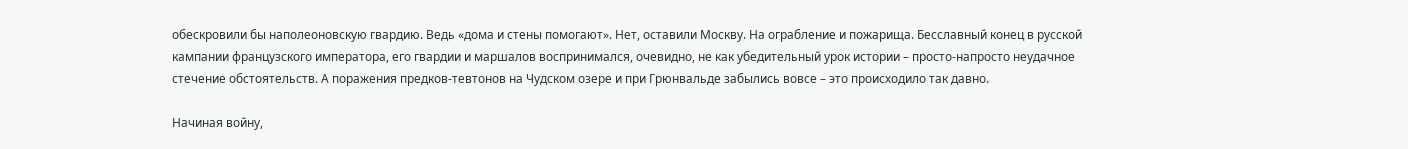обескровили бы наполеоновскую гвардию. Ведь «дома и стены помогают». Нет, оставили Москву. На ограбление и пожарища. Бесславный конец в русской кампании французского императора, его гвардии и маршалов воспринимался, очевидно, не как убедительный урок истории – просто-напросто неудачное стечение обстоятельств. А поражения предков-тевтонов на Чудском озере и при Грюнвальде забылись вовсе – это происходило так давно.

Начиная войну,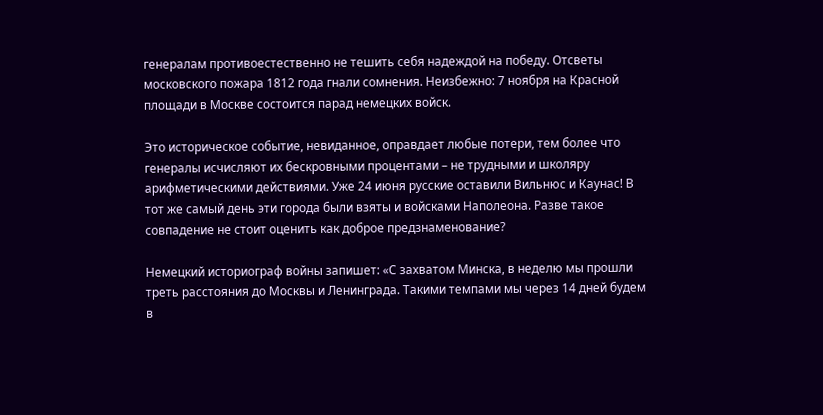генералам противоестественно не тешить себя надеждой на победу. Отсветы московского пожара 1812 года гнали сомнения. Неизбежно: 7 ноября на Красной площади в Москве состоится парад немецких войск.

Это историческое событие, невиданное, оправдает любые потери, тем более что генералы исчисляют их бескровными процентами – не трудными и школяру арифметическими действиями. Уже 24 июня русские оставили Вильнюс и Каунас! В тот же самый день эти города были взяты и войсками Наполеона. Разве такое совпадение не стоит оценить как доброе предзнаменование?

Немецкий историограф войны запишет: «С захватом Минска, в неделю мы прошли треть расстояния до Москвы и Ленинграда. Такими темпами мы через 14 дней будем в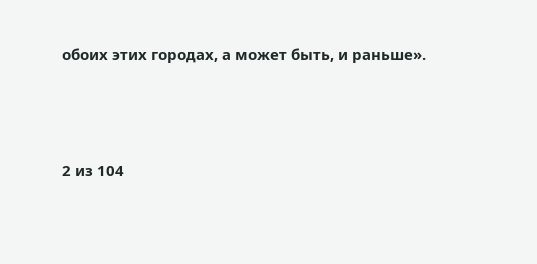обоих этих городах, а может быть, и раньше».



2 из 104